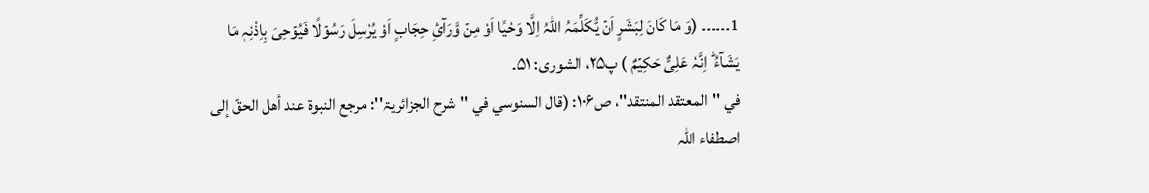1۔۔۔۔۔۔ (وَ مَا کَانَ لِبَشَرٍ اَنۡ یُّکَلِّمَہُ اللہُ اِلَّا وَحْیًا اَوْ مِنۡ وَّرَآیِٔ حِجَابٍ اَوْ یُرْسِلَ رَسُوۡلًا فَیُوۡحِیَ بِاِذْنِہٖ مَا یَشَآءُ ؕ اِنَّہٗ عَلِیٌّ حَکِیۡمٌ ) پ۲۵، الشوری: ۵۱۔
في ''المعتقد المنتقد''، ص۱۰۶: (قال السنوسي في ''شرح الجزائریۃ'': مرجع النبوۃ عند أھل الحقّ إلی اصطفاء اللہ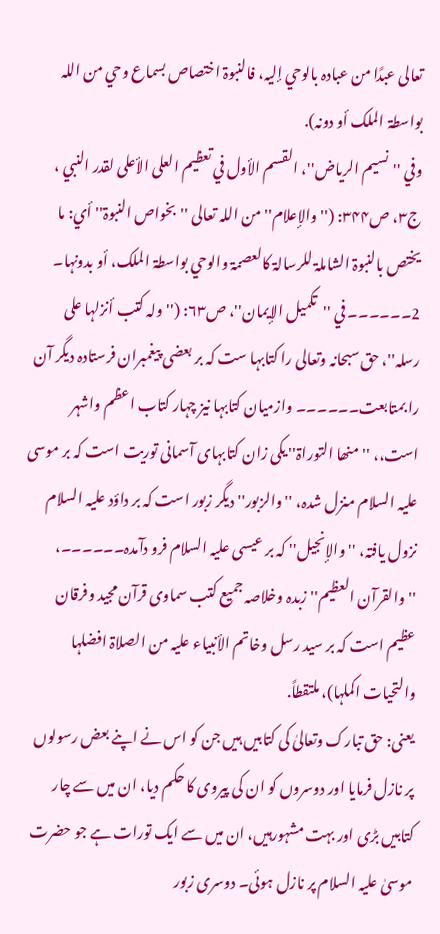تعالی عبدًا من عبادہ بالوحي إلیہ، فالنبوۃ اختصاص بسماع وحي من اللہ بواسطۃ الملک أو دونہ).
وفي ''نسیم الریاض''، القسم الأول في تعظیم العلی الأعلی لقدر النبي ، ج۳، ص۳۴۴: (''والإعلام'' من اللہ تعالی ''بخواص النبوۃ'' أي: ما یختص بالنبوۃ الشاملۃ للرسالۃ کالعصمۃ والوحي بواسطۃ الملک، أو بدونہا۔
2۔۔۔۔۔۔ في ''تکمیل الإیمان''، ص۶۳: (''ولہ کتب أنزلہا علی رسلہ''، حق سبحانہ وتعالی را کتابہا ست کہ بر بعضی پیغمبران فرستادہ دیگر آن را بمتابعت۔۔۔۔۔۔ وازمیان کتابہا نیز چہار کتاب اعظم واشہر است،، ''منھا التوراۃ'' یکی زان کتابہای آسمانی توریت است کہ بر موسی علیہ السلام منزل شدہ، ''والزبور'' دیگر زبور است کہ بر داؤد علیہ السلام نزول یافتہ، ''والإنجیل'' کہ بر عیسی علیہ السلام فرو دآمدہ۔۔۔۔۔۔، ''والقرآن العظیم'' زبدہ وخلاصہ جمیع کتب سماوی قرآن مجید وفرقان عظیم است کہ بر سید رسل وخاتم الأنبیاء علیہ من الصلاۃ افضلہا والتحیات اکملہا)، ملتقطاً.
یعنی: حق تبارک وتعالیٰ کی کتابیں ہیں جن کو اس نے اپنے بعض رسولوں پر نازل فرمایا اور دوسروں کو ان کی پیروی کا حکم دیا، ان میں سے چار کتابیں بڑی اور بہت مشہورہیں، ان میں سے ایک تورات ہے جو حضرت موسیٰ علیہ السلام پر نازل ہوئی۔ دوسری زبور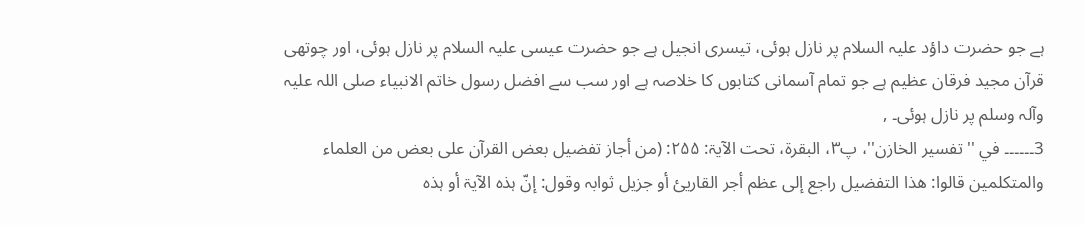ہے جو حضرت داؤد علیہ السلام پر نازل ہوئی، تیسری انجیل ہے جو حضرت عیسی علیہ السلام پر نازل ہوئی، اور چوتھی قرآن مجید فرقان عظیم ہے جو تمام آسمانی کتابوں کا خلاصہ ہے اور سب سے افضل رسول خاتم الانبیاء صلی اللہ علیہ وآلہ وسلم پر نازل ہوئی۔ ,
3۔۔۔۔۔۔ في ''تفسیر الخازن''، پ۳، البقرۃ، تحت الآیۃ: ۲۵۵: (من أجاز تفضیل بعض القرآن علی بعض من العلماء والمتکلمین قالوا: ھذا التفضیل راجع إلی عظم أجر القاریئ أو جزیل ثوابہ وقول: إنّ ہذہ الآیۃ أو ہذہ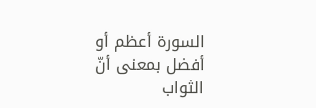السورۃ أعظم أو أفضل بمعنی أنّ الثواب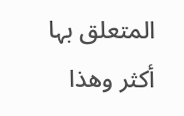المتعلق بہا أکثر وھذا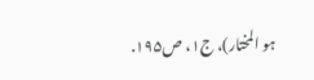ہو المختار)، ج۱، ص۱۹۵.